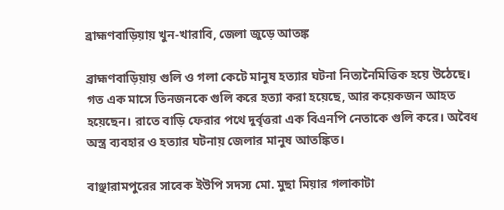ব্রাহ্মণবাড়িয়ায় খুন-খারাবি, জেলা জুড়ে আতঙ্ক

ব্রাহ্মণবাড়িয়ায় গুলি ও গলা কেটে মানুষ হত্যার ঘটনা নিত্যনৈমিত্তিক হয়ে উঠেছে। গত এক মাসে তিনজনকে গুলি করে হত্যা করা হয়েছে, আর কয়েকজন আহত হয়েছেন। রাতে বাড়ি ফেরার পথে দুর্বৃত্তরা এক বিএনপি নেতাকে গুলি করে। অবৈধ অস্ত্র ব্যবহার ও হত্যার ঘটনায় জেলার মানুষ আতঙ্কিত।

বাঞ্ছারামপুরের সাবেক ইউপি সদস্য মো. মুছা মিয়ার গলাকাটা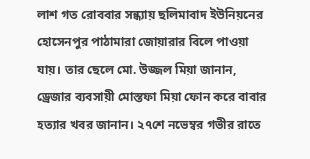লাশ গত রোববার সন্ধ্যায় ছলিমাবাদ ইউনিয়নের হোসেনপুর পাঠামারা জোয়ারার বিলে পাওয়া যায়। তার ছেলে মো. উজ্জল মিয়া জানান, ড্রেজার ব্যবসায়ী মোস্তফা মিয়া ফোন করে বাবার হত্যার খবর জানান। ২৭শে নভেম্বর গভীর রাতে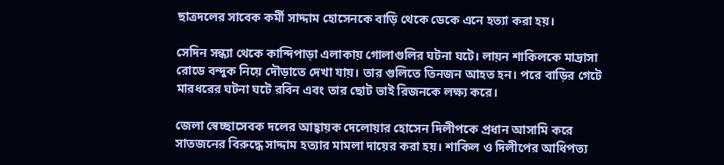ছাত্রদলের সাবেক কর্মী সাদ্দাম হোসেনকে বাড়ি থেকে ডেকে এনে হত্যা করা হয়।

সেদিন সন্ধ্যা থেকে কান্দিপাড়া এলাকায় গোলাগুলির ঘটনা ঘটে। লায়ন শাকিলকে মাদ্রাসা রোডে বন্দুক নিয়ে দৌড়াতে দেখা যায়। তার গুলিতে তিনজন আহত হন। পরে বাড়ির গেটে মারধরের ঘটনা ঘটে রবিন এবং তার ছোট ভাই রিজনকে লক্ষ্য করে।

জেলা স্বেচ্ছাসেবক দলের আহ্বায়ক দেলোয়ার হোসেন দিলীপকে প্রধান আসামি করে সাতজনের বিরুদ্ধে সাদ্দাম হত্যার মামলা দায়ের করা হয়। শাকিল ও দিলীপের আধিপত্য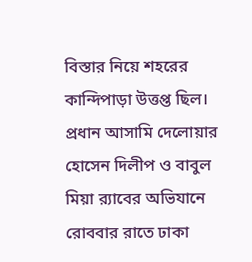বিস্তার নিয়ে শহরের কান্দিপাড়া উত্তপ্ত ছিল। প্রধান আসামি দেলোয়ার হোসেন দিলীপ ও বাবুল মিয়া র‌্যাবের অভিযানে রোববার রাতে ঢাকা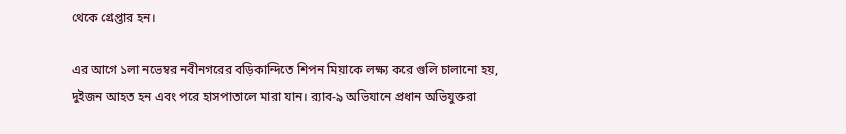থেকে গ্রেপ্তার হন।

এর আগে ১লা নভেম্বর নবীনগরের বড়িকান্দিতে শিপন মিয়াকে লক্ষ্য করে গুলি চালানো হয়, দুইজন আহত হন এবং পরে হাসপাতালে মারা যান। র‌্যাব-৯ অভিযানে প্রধান অভিযুক্তরা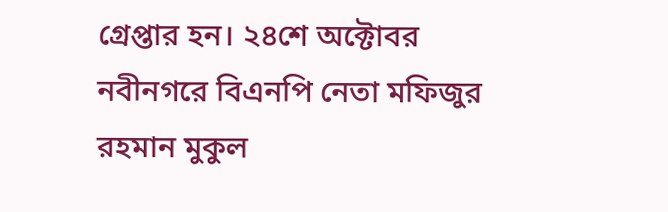গ্রেপ্তার হন। ২৪শে অক্টোবর নবীনগরে বিএনপি নেতা মফিজুর রহমান মুকুল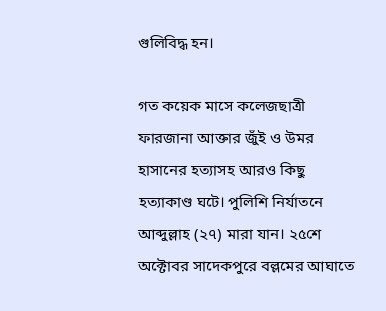গুলিবিদ্ধ হন।

গত কয়েক মাসে কলেজছাত্রী ফারজানা আক্তার জুঁই ও উমর হাসানের হত্যাসহ আরও কিছু হত্যাকাণ্ড ঘটে। পুলিশি নির্যাতনে আব্দুল্লাহ (২৭) মারা যান। ২৫শে অক্টোবর সাদেকপুরে বল্লমের আঘাতে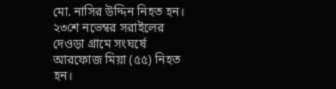মো. নাসির উদ্দিন নিহত হন। ২৩শে নভেম্বর সরাইলের দেওড়া গ্রামে সংঘর্ষে আরফোজ মিয়া (৫৫) নিহত হন।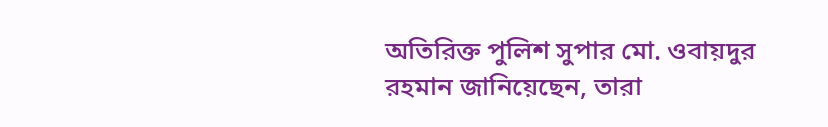অতিরিক্ত পুলিশ সুপার মো. ওবায়দুর রহমান জানিয়েছেন, তারা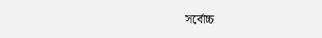সর্বোচ্চ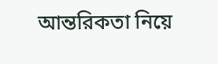আন্তরিকতা নিয়ে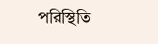পরিস্থিতি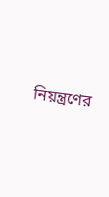নিয়ন্ত্রণের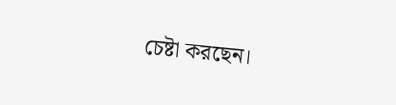চেষ্টা করছেন।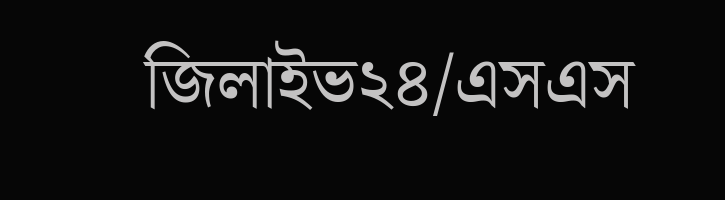জিলাইভ২৪/এসএস